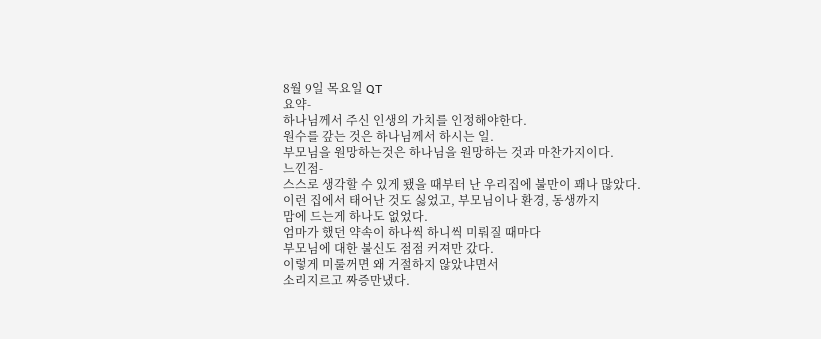8월 9일 목요일 QT
요약-
하나님께서 주신 인생의 가치를 인정해야한다.
원수를 갚는 것은 하나님께서 하시는 일.
부모님을 원망하는것은 하나님을 원망하는 것과 마찬가지이다.
느낀점-
스스로 생각할 수 있게 됐을 때부터 난 우리집에 불만이 꽤나 많았다.
이런 집에서 태어난 것도 싫었고, 부모님이나 환경, 동생까지
맘에 드는게 하나도 없었다.
엄마가 했던 약속이 하나씩 하니씩 미뤄질 때마다
부모님에 대한 불신도 점점 커져만 갔다.
이렇게 미룰꺼면 왜 거절하지 않았냐면서
소리지르고 짜증만냈다.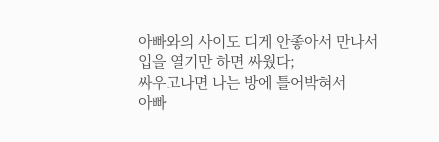아빠와의 사이도 디게 안좋아서 만나서
입을 열기만 하면 싸웠다;
싸우고나면 나는 방에 틀어박혀서
아빠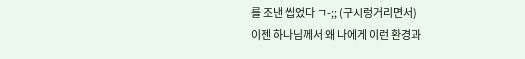를 조낸 씹었다 ㄱ-;; (구시렁거리면서)
이젠 하나님께서 왜 나에게 이런 환경과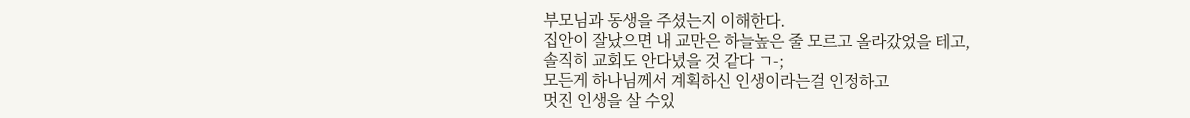부모님과 동생을 주셨는지 이해한다.
집안이 잘났으면 내 교만은 하늘높은 줄 모르고 올라갔었을 테고,
솔직히 교회도 안다녔을 것 같다 ㄱ-;
모든게 하나님께서 계획하신 인생이라는걸 인정하고
멋진 인생을 살 수있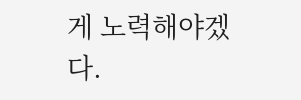게 노력해야겠다.